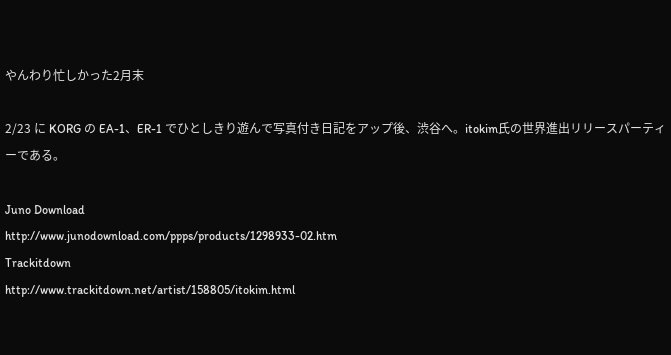やんわり忙しかった2月末

2/23 に KORG の EA-1、ER-1 でひとしきり遊んで写真付き日記をアップ後、渋谷へ。itokim氏の世界進出リリースパーティーである。

Juno Download
http://www.junodownload.com/ppps/products/1298933-02.htm
Trackitdown
http://www.trackitdown.net/artist/158805/itokim.html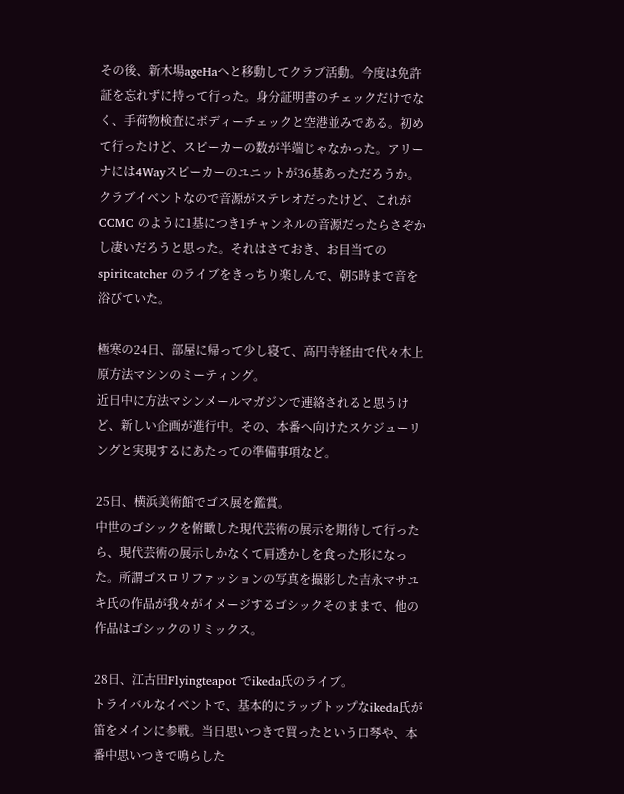その後、新木場ageHaへと移動してクラブ活動。今度は免許証を忘れずに持って行った。身分証明書のチェックだけでなく、手荷物検査にボディーチェックと空港並みである。初めて行ったけど、スピーカーの数が半端じゃなかった。アリーナには4Wayスピーカーのユニットが36基あっただろうか。クラブイベントなので音源がステレオだったけど、これが CCMC のように1基につき1チャンネルの音源だったらさぞかし凄いだろうと思った。それはさておき、お目当ての spiritcatcher のライブをきっちり楽しんで、朝5時まで音を浴びていた。

極寒の24日、部屋に帰って少し寝て、高円寺経由で代々木上原方法マシンのミーティング。
近日中に方法マシンメールマガジンで連絡されると思うけど、新しい企画が進行中。その、本番へ向けたスケジューリングと実現するにあたっての準備事項など。

25日、横浜美術館でゴス展を鑑賞。
中世のゴシックを俯瞰した現代芸術の展示を期待して行ったら、現代芸術の展示しかなくて肩透かしを食った形になった。所謂ゴスロリファッションの写真を撮影した吉永マサユキ氏の作品が我々がイメージするゴシックそのままで、他の作品はゴシックのリミックス。

28日、江古田Flyingteapot でikeda氏のライブ。
トライバルなイベントで、基本的にラップトップなikeda氏が笛をメインに参戦。当日思いつきで買ったという口琴や、本番中思いつきで鳴らした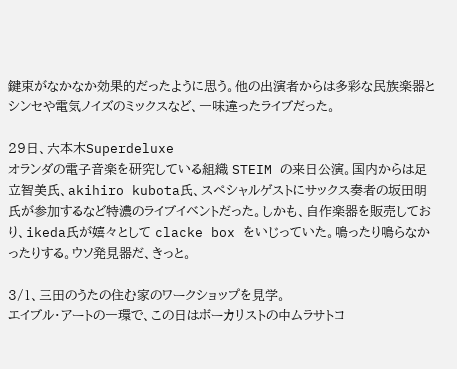鍵束がなかなか効果的だったように思う。他の出演者からは多彩な民族楽器とシンセや電気ノイズのミックスなど、一味違ったライブだった。

29日、六本木Superdeluxe
オランダの電子音楽を研究している組織 STEIM の来日公演。国内からは足立智美氏、akihiro kubota氏、スペシャルゲストにサックス奏者の坂田明氏が参加するなど特濃のライブイベントだった。しかも、自作楽器を販売しており、ikeda氏が嬉々として clacke box をいじっていた。鳴ったり鳴らなかったりする。ウソ発見器だ、きっと。

3/1、三田のうたの住む家のワークショップを見学。
エイブル・アートの一環で、この日はボーカリストの中ムラサトコ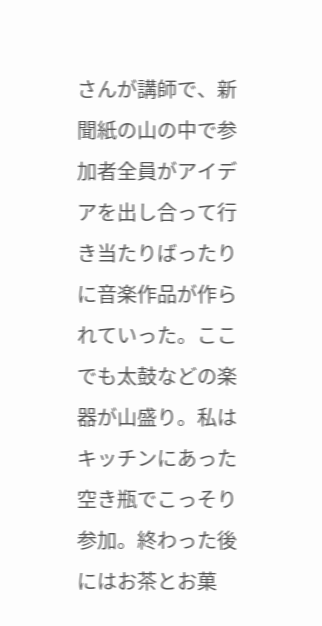さんが講師で、新聞紙の山の中で参加者全員がアイデアを出し合って行き当たりばったりに音楽作品が作られていった。ここでも太鼓などの楽器が山盛り。私はキッチンにあった空き瓶でこっそり参加。終わった後にはお茶とお菓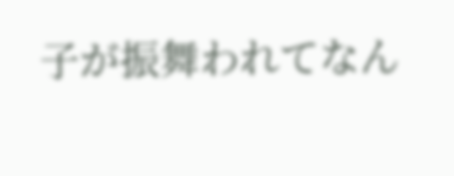子が振舞われてなん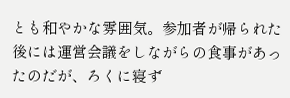とも和やかな雰囲気。参加者が帰られた後には運営会議をしながらの食事があったのだが、ろくに寝ず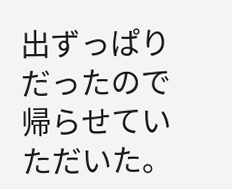出ずっぱりだったので帰らせていただいた。